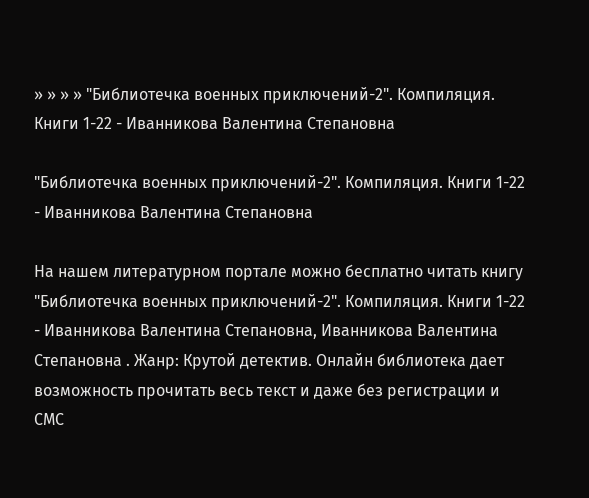» » » » "Библиотечка военных приключений-2". Компиляция. Книги 1-22 - Иванникова Валентина Степановна

"Библиотечка военных приключений-2". Компиляция. Книги 1-22 - Иванникова Валентина Степановна

На нашем литературном портале можно бесплатно читать книгу "Библиотечка военных приключений-2". Компиляция. Книги 1-22 - Иванникова Валентина Степановна, Иванникова Валентина Степановна . Жанр: Крутой детектив. Онлайн библиотека дает возможность прочитать весь текст и даже без регистрации и СМС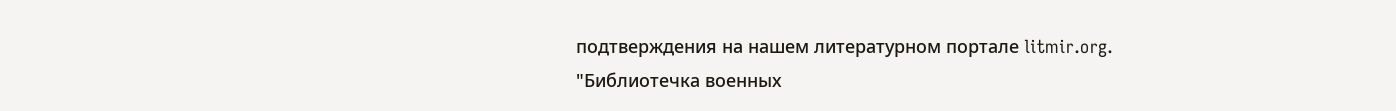подтверждения на нашем литературном портале litmir.org.
"Библиотечка военных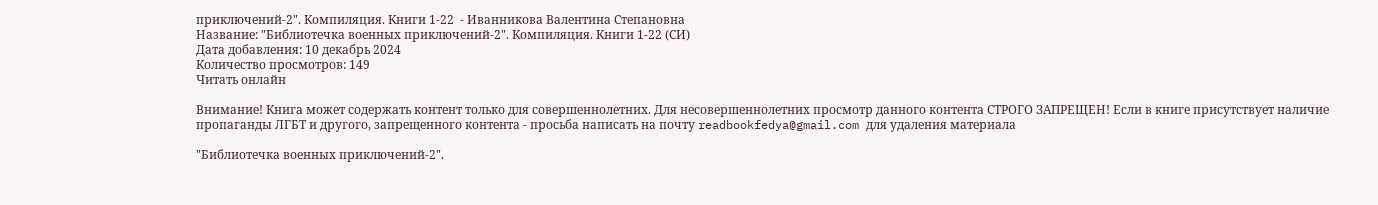приключений-2". Компиляция. Книги 1-22  - Иванникова Валентина Степановна
Название: "Библиотечка военных приключений-2". Компиляция. Книги 1-22 (СИ)
Дата добавления: 10 декабрь 2024
Количество просмотров: 149
Читать онлайн

Внимание! Книга может содержать контент только для совершеннолетних. Для несовершеннолетних просмотр данного контента СТРОГО ЗАПРЕЩЕН! Если в книге присутствует наличие пропаганды ЛГБТ и другого, запрещенного контента - просьба написать на почту readbookfedya@gmail.com для удаления материала

"Библиотечка военных приключений-2".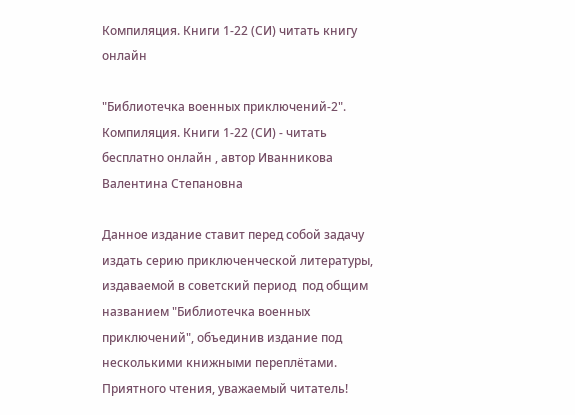Компиляция. Книги 1-22 (СИ) читать книгу онлайн

"Библиотечка военных приключений-2". Компиляция. Книги 1-22 (СИ) - читать бесплатно онлайн , автор Иванникова Валентина Степановна

Данное издание ставит перед собой задачу издать серию приключенческой литературы, издаваемой в советский период  под общим названием "Библиотечка военных приключений", объединив издание под несколькими книжными переплётами. Приятного чтения, уважаемый читатель!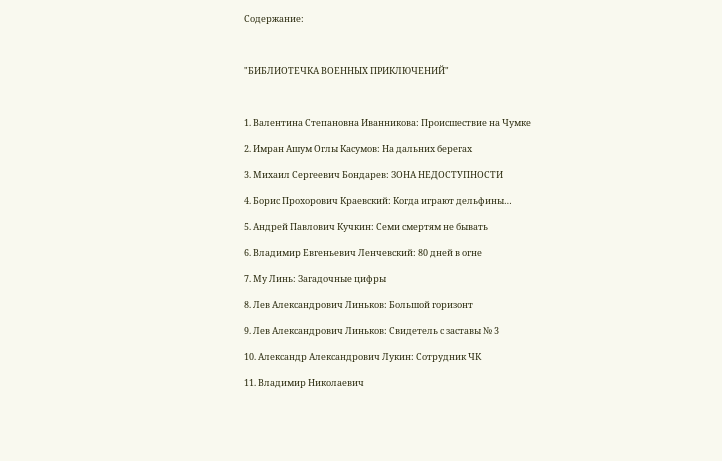Содержание:



"БИБЛИОТЕЧКА ВОЕННЫХ ПРИКЛЮЧЕНИЙ"



1. Валентина Степановна Иванникова: Происшествие на Чумке

2. Имран Ашум Оглы Касумов: На дальних берегах

3. Михаил Сергеевич Бондарев: ЗОНА НЕДОСТУПНОСТИ

4. Борис Прохорович Краевский: Когда играют дельфины…

5. Андрей Павлович Кучкин: Семи смертям не бывать

6. Владимир Евгеньевич Ленчевский: 80 дней в огне

7. Му Линь: Загадочные цифры

8. Лев Александрович Линьков: Большой горизонт

9. Лев Александрович Линьков: Свидетель с заставы № 3

10. Александр Александрович Лукин: Сотрудник ЧК

11. Владимир Николаевич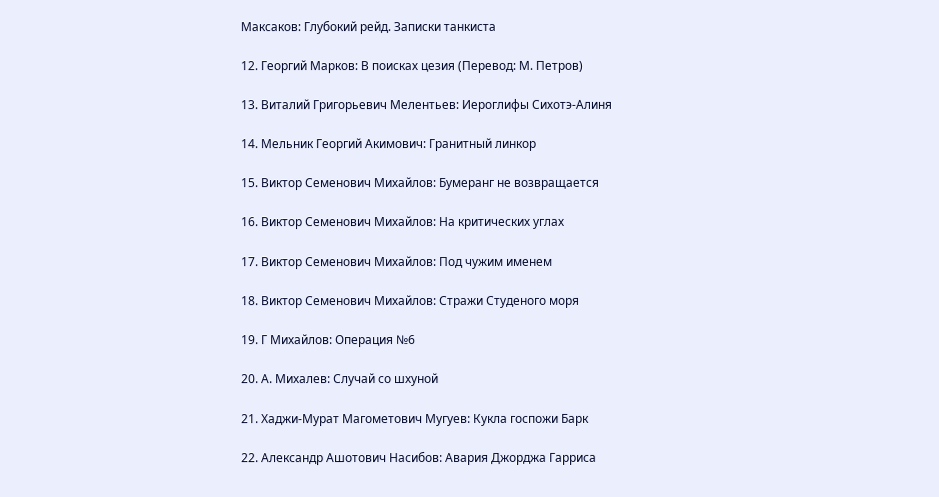Максаков: Глубокий рейд. Записки танкиста

12. Георгий Марков: В поисках цезия (Перевод: М. Петров)

13. Виталий Григорьевич Мелентьев: Иероглифы Сихотэ-Алиня

14. Мельник Георгий Акимович: Гранитный линкор

15. Виктор Семенович Михайлов: Бумеранг не возвращается

16. Виктор Семенович Михайлов: На критических углах

17. Виктор Семенович Михайлов: Под чужим именем

18. Виктор Семенович Михайлов: Стражи Студеного моря

19. Г Михайлов: Операция №6

20. А. Михалев: Случай со шхуной

21. Хаджи-Мурат Магометович Мугуев: Кукла госпожи Барк

22. Александр Ашотович Насибов: Авария Джорджа Гарриса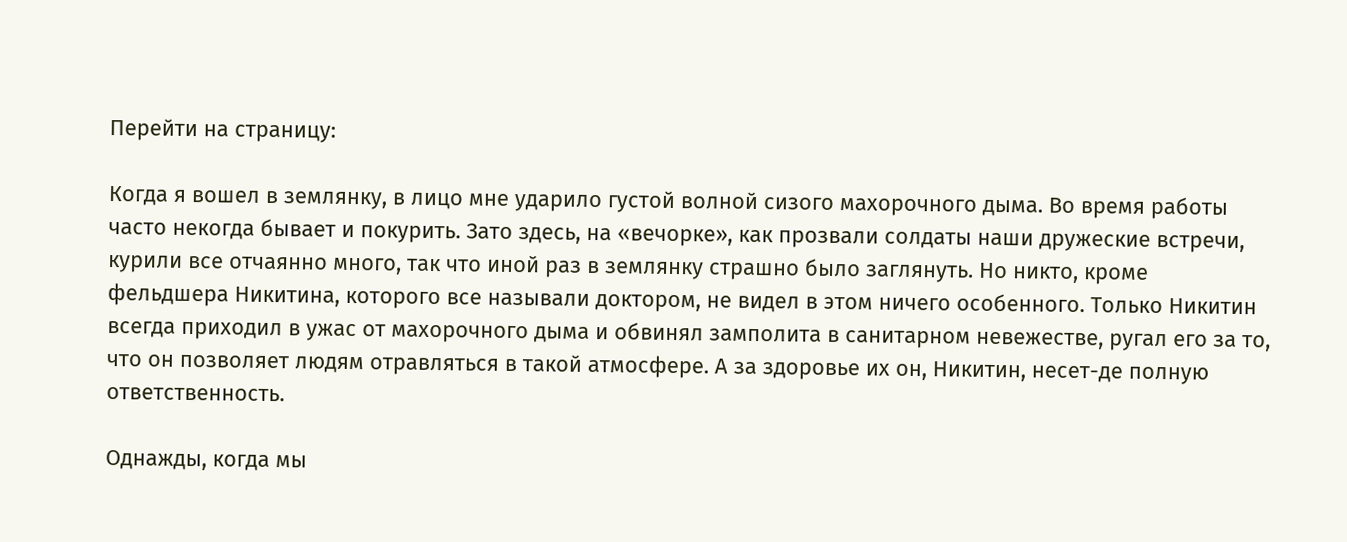Перейти на страницу:

Когда я вошел в землянку, в лицо мне ударило густой волной сизого махорочного дыма. Во время работы часто некогда бывает и покурить. Зато здесь, на «вечорке», как прозвали солдаты наши дружеские встречи, курили все отчаянно много, так что иной раз в землянку страшно было заглянуть. Но никто, кроме фельдшера Никитина, которого все называли доктором, не видел в этом ничего особенного. Только Никитин всегда приходил в ужас от махорочного дыма и обвинял замполита в санитарном невежестве, ругал его за то, что он позволяет людям отравляться в такой атмосфере. А за здоровье их он, Никитин, несет-де полную ответственность.

Однажды, когда мы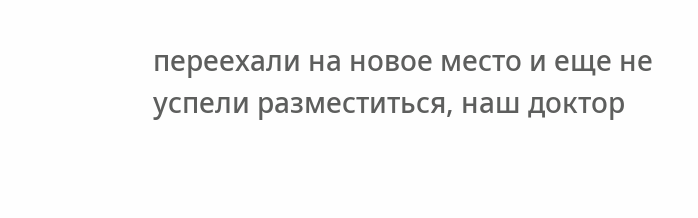переехали на новое место и еще не успели разместиться, наш доктор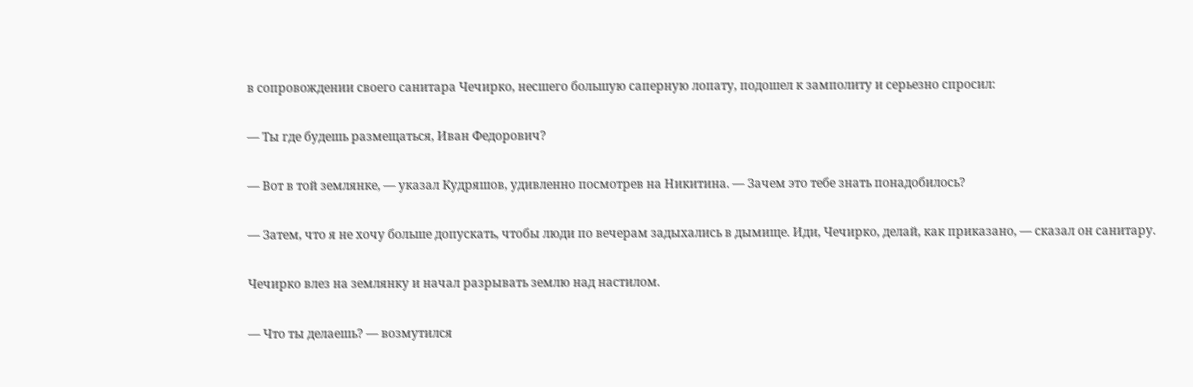в сопровождении своего санитара Чечирко, несшего большую саперную лопату, подошел к замполиту и серьезно спросил:

— Ты где будешь размещаться, Иван Федорович?

— Вот в той землянке, — указал Кудряшов, удивленно посмотрев на Никитина. — Зачем это тебе знать понадобилось?

— Затем, что я не хочу больше допускать, чтобы люди по вечерам задыхались в дымище. Иди, Чечирко, делай, как приказано, — сказал он санитару.

Чечирко влез на землянку и начал разрывать землю над настилом.

— Что ты делаешь? — возмутился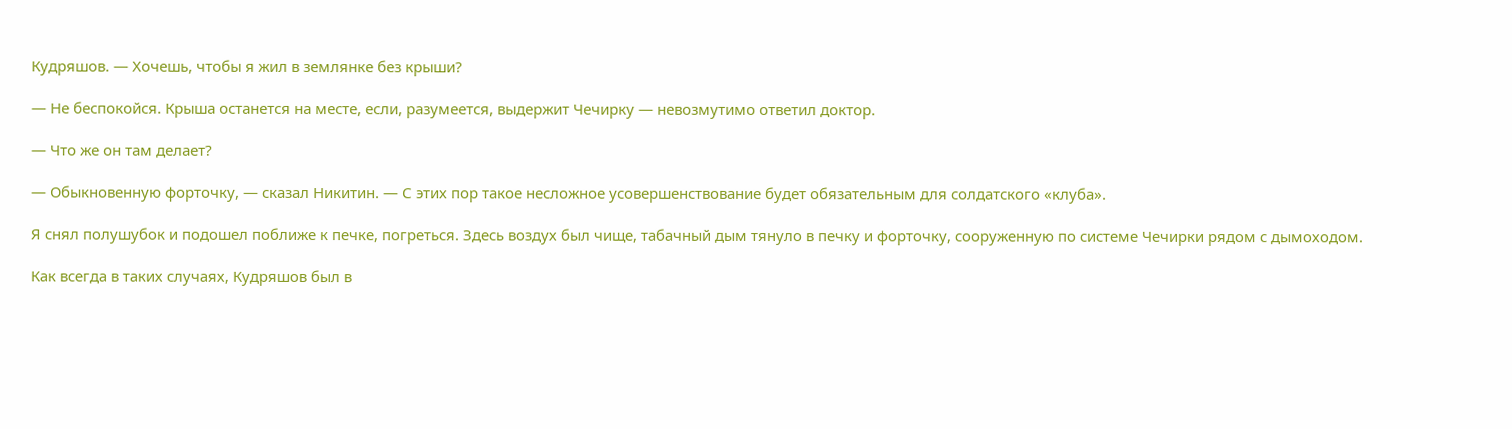Кудряшов. — Хочешь, чтобы я жил в землянке без крыши?

— Не беспокойся. Крыша останется на месте, если, разумеется, выдержит Чечирку — невозмутимо ответил доктор.

— Что же он там делает?

— Обыкновенную форточку, — сказал Никитин. — С этих пор такое несложное усовершенствование будет обязательным для солдатского «клуба».

Я снял полушубок и подошел поближе к печке, погреться. Здесь воздух был чище, табачный дым тянуло в печку и форточку, сооруженную по системе Чечирки рядом с дымоходом.

Как всегда в таких случаях, Кудряшов был в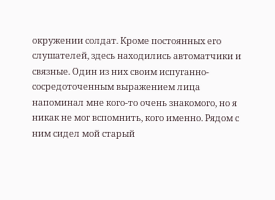окружении солдат. Кроме постоянных его слушателей, здесь находились автоматчики и связные. Один из них своим испуганно-сосредоточенным выражением лица напоминал мне кого-то очень знакомого, но я никак не мог вспомнить, кого именно. Рядом с ним сидел мой старый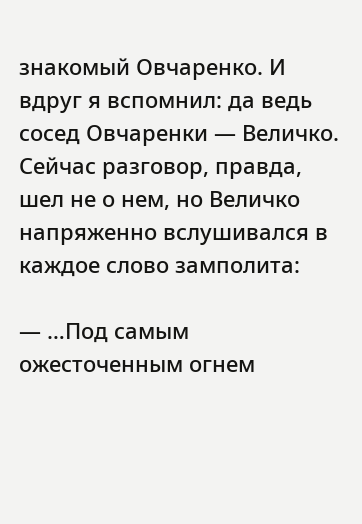знакомый Овчаренко. И вдруг я вспомнил: да ведь сосед Овчаренки — Величко. Сейчас разговор, правда, шел не о нем, но Величко напряженно вслушивался в каждое слово замполита:

— …Под самым ожесточенным огнем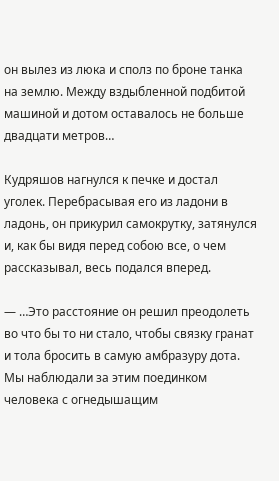он вылез из люка и сполз по броне танка на землю. Между вздыбленной подбитой машиной и дотом оставалось не больше двадцати метров…

Кудряшов нагнулся к печке и достал уголек. Перебрасывая его из ладони в ладонь, он прикурил самокрутку, затянулся и, как бы видя перед собою все, о чем рассказывал, весь подался вперед.

— …Это расстояние он решил преодолеть во что бы то ни стало, чтобы связку гранат и тола бросить в самую амбразуру дота. Мы наблюдали за этим поединком человека с огнедышащим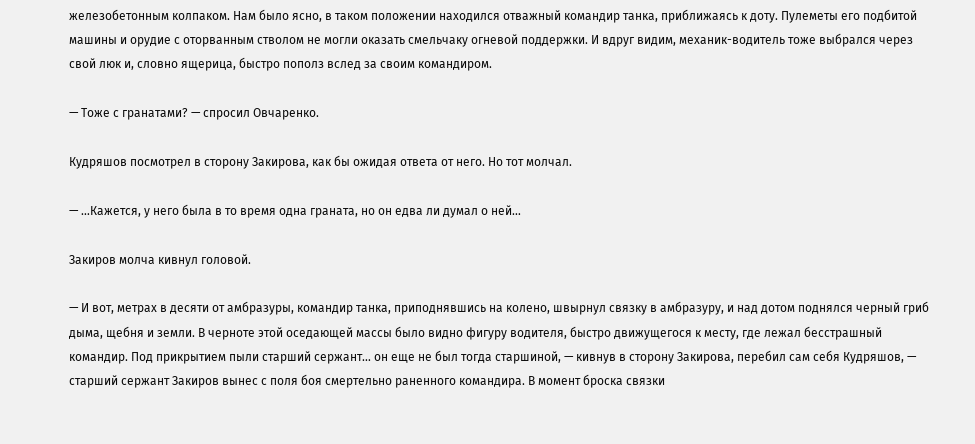железобетонным колпаком. Нам было ясно, в таком положении находился отважный командир танка, приближаясь к доту. Пулеметы его подбитой машины и орудие с оторванным стволом не могли оказать смельчаку огневой поддержки. И вдруг видим, механик-водитель тоже выбрался через свой люк и, словно ящерица, быстро пополз вслед за своим командиром.

— Тоже с гранатами? — спросил Овчаренко.

Кудряшов посмотрел в сторону Закирова, как бы ожидая ответа от него. Но тот молчал.

— …Кажется, у него была в то время одна граната, но он едва ли думал о ней…

Закиров молча кивнул головой.

— И вот, метрах в десяти от амбразуры, командир танка, приподнявшись на колено, швырнул связку в амбразуру, и над дотом поднялся черный гриб дыма, щебня и земли. В черноте этой оседающей массы было видно фигуру водителя, быстро движущегося к месту, где лежал бесстрашный командир. Под прикрытием пыли старший сержант… он еще не был тогда старшиной, — кивнув в сторону Закирова, перебил сам себя Кудряшов, — старший сержант Закиров вынес с поля боя смертельно раненного командира. В момент броска связки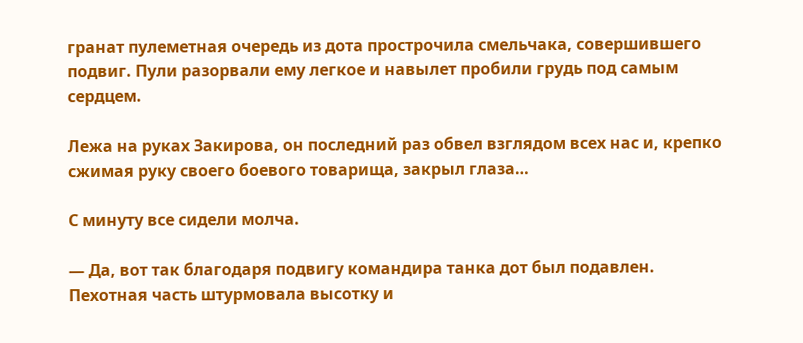гранат пулеметная очередь из дота прострочила смельчака, совершившего подвиг. Пули разорвали ему легкое и навылет пробили грудь под самым сердцем.

Лежа на руках Закирова, он последний раз обвел взглядом всех нас и, крепко сжимая руку своего боевого товарища, закрыл глаза…

С минуту все сидели молча.

— Да, вот так благодаря подвигу командира танка дот был подавлен. Пехотная часть штурмовала высотку и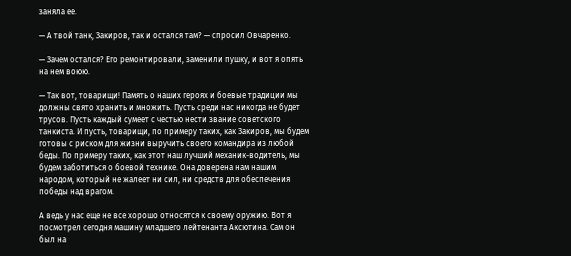заняла ее.

— А твой танк, Закиров, так и остался там? — спросил Овчаренко.

— Зачем остался? Его ремонтировали, заменили пушку, и вот я опять на нем воюю.

— Так вот, товарищи! Память о наших героях и боевые традиции мы должны свято хранить и множить. Пусть среди нас никогда не будет трусов. Пусть каждый сумеет с честью нести звание советского танкиста. И пусть, товарищи, по примеру таких, как Закиров, мы будем готовы с риском для жизни выручить своего командира из любой беды. По примеру таких, как этот наш лучший механик-водитель, мы будем заботиться о боевой технике. Она доверена нам нашим народом, который не жалеет ни сил, ни средств для обеспечения победы над врагом.

А ведь у нас еще не все хорошо относятся к своему оружию. Вот я посмотрел сегодня машину младшего лейтенанта Аксютина. Сам он был на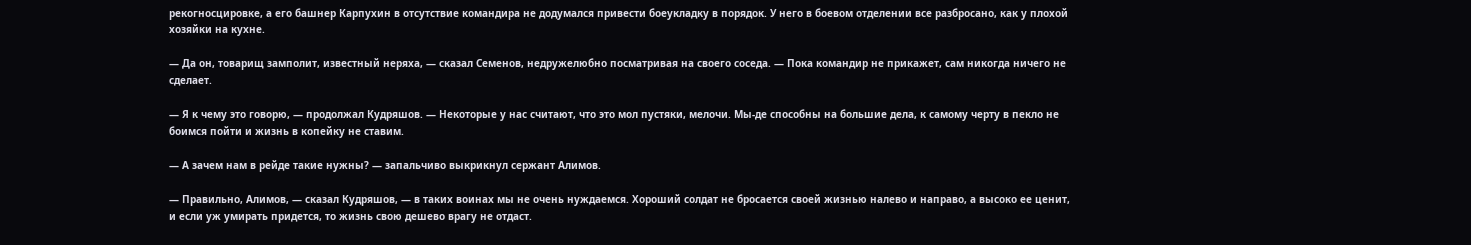рекогносцировке, а его башнер Карпухин в отсутствие командира не додумался привести боеукладку в порядок. У него в боевом отделении все разбросано, как у плохой хозяйки на кухне.

— Да он, товарищ замполит, известный неряха, — сказал Семенов, недружелюбно посматривая на своего соседа. — Пока командир не прикажет, сам никогда ничего не сделает.

— Я к чему это говорю, — продолжал Кудряшов. — Некоторые у нас считают, что это мол пустяки, мелочи. Мы-де способны на большие дела, к самому черту в пекло не боимся пойти и жизнь в копейку не ставим.

— А зачем нам в рейде такие нужны? — запальчиво выкрикнул сержант Алимов.

— Правильно, Алимов, — сказал Кудряшов, — в таких воинах мы не очень нуждаемся. Хороший солдат не бросается своей жизнью налево и направо, а высоко ее ценит, и если уж умирать придется, то жизнь свою дешево врагу не отдаст.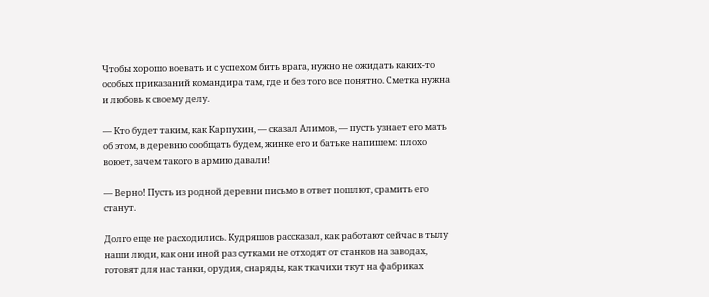Чтобы хорошо воевать и с успехом бить врага, нужно не ожидать каких-то особых приказаний командира там, где и без того все понятно. Сметка нужна и любовь к своему делу.

— Кто будет таким, как Карпухин, — сказал Алимов, — пусть узнает его мать об этом, в деревню сообщать будем, жинке его и батьке напишем: плохо воюет, зачем такого в армию давали!

— Верно! Пусть из родной деревни письмо в ответ пошлют, срамить его станут.

Долго еще не расходились. Кудряшов рассказал, как работают сейчас в тылу наши люди, как они иной раз сутками не отходят от станков на заводах, готовят для нас танки, орудия, снаряды, как ткачихи ткут на фабриках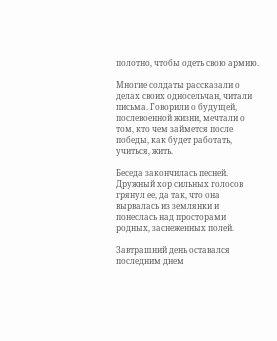полотно, чтобы одеть свою армию.

Многие солдаты рассказали о делах своих односельчан, читали письма. Говорили о будущей, послевоенной жизни, мечтали о том, кто чем займется после победы, как будет работать, учиться, жить.

Беседа закончилась песней. Дружный хор сильных голосов грянул ее, да так, что она вырвалась из землянки и понеслась над просторами родных, заснеженных полей.

Завтрашний день оставался последним днем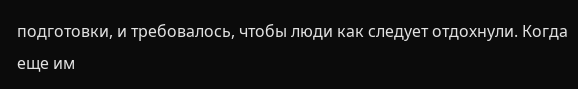подготовки, и требовалось, чтобы люди как следует отдохнули. Когда еще им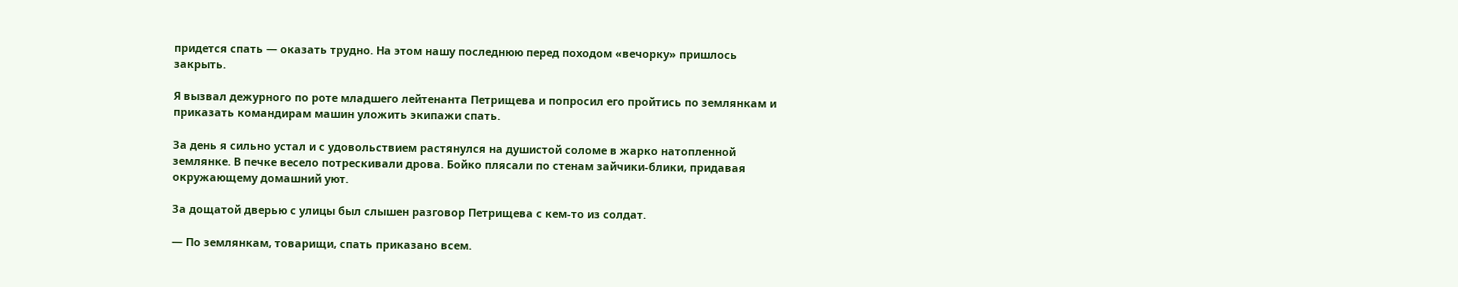придется спать — оказать трудно. На этом нашу последнюю перед походом «вечорку» пришлось закрыть.

Я вызвал дежурного по роте младшего лейтенанта Петрищева и попросил его пройтись по землянкам и приказать командирам машин уложить экипажи спать.

За день я сильно устал и с удовольствием растянулся на душистой соломе в жарко натопленной землянке. В печке весело потрескивали дрова. Бойко плясали по стенам зайчики-блики, придавая окружающему домашний уют.

За дощатой дверью с улицы был слышен разговор Петрищева с кем-то из солдат.

— По землянкам, товарищи, спать приказано всем.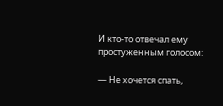И кто-то отвечал ему простуженным голосом:

— Не хочется спать,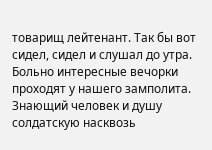товарищ лейтенант. Так бы вот сидел, сидел и слушал до утра. Больно интересные вечорки проходят у нашего замполита. Знающий человек и душу солдатскую насквозь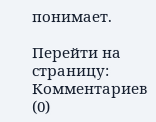понимает.

Перейти на страницу:
Комментариев (0)